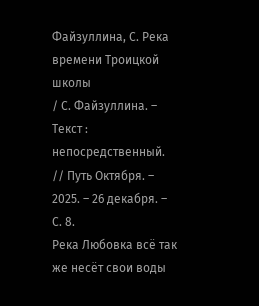Файзуллина, С. Река времени Троицкой школы
/ С. Файзуллина. – Текст : непосредственный.
// Путь Октября. – 2025. – 26 декабря. – С. 8.
Река Любовка всё так же несёт свои воды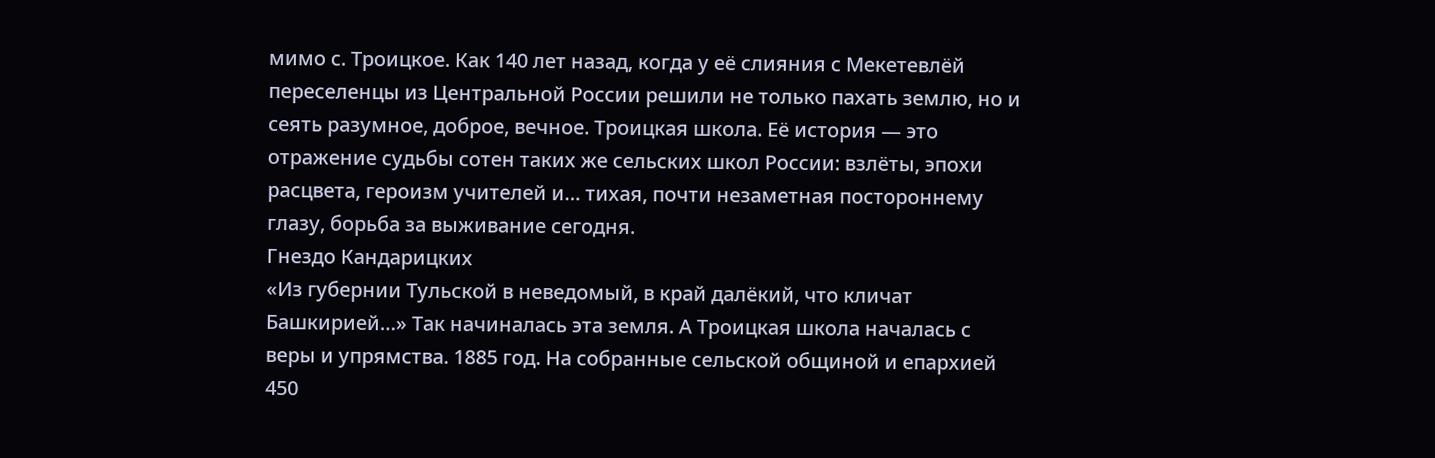мимо с. Троицкое. Как 140 лет назад, когда у её слияния с Мекетевлёй переселенцы из Центральной России решили не только пахать землю, но и сеять разумное, доброе, вечное. Троицкая школа. Её история — это отражение судьбы сотен таких же сельских школ России: взлёты, эпохи расцвета, героизм учителей и… тихая, почти незаметная постороннему глазу, борьба за выживание сегодня.
Гнездо Кандарицких
«Из губернии Тульской в неведомый, в край далёкий, что кличат Башкирией…» Так начиналась эта земля. А Троицкая школа началась с веры и упрямства. 1885 год. На собранные сельской общиной и епархией 450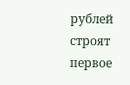рублей строят первое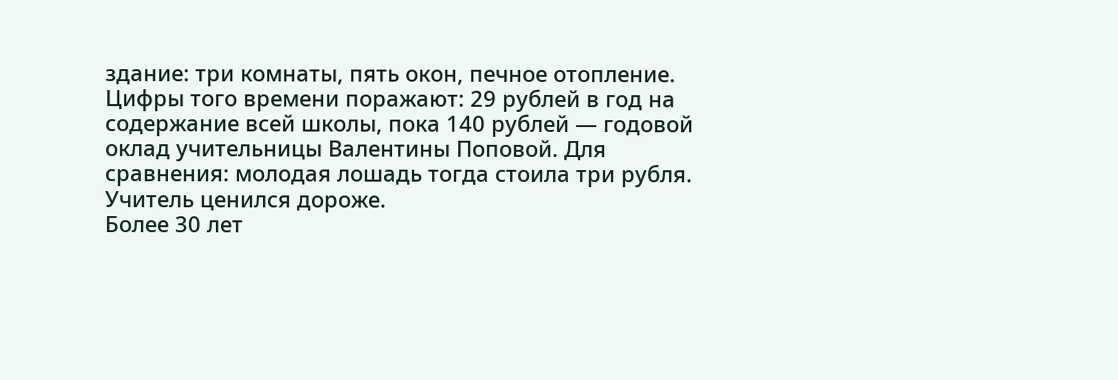здание: три комнаты, пять окон, печное отопление.
Цифры того времени поражают: 29 рублей в год на содержание всей школы, пока 140 рублей — годовой оклад учительницы Валентины Поповой. Для сравнения: молодая лошадь тогда стоила три рубля. Учитель ценился дороже.
Более 30 лет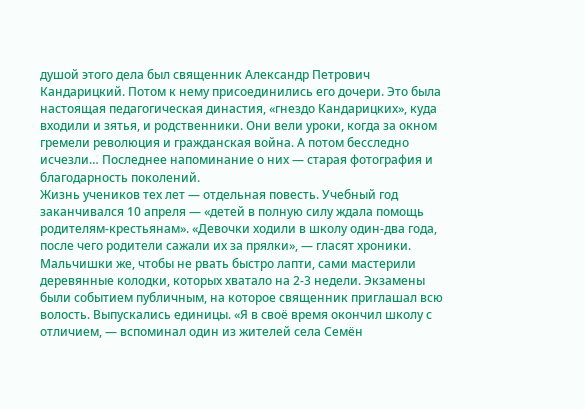душой этого дела был священник Александр Петрович Кандарицкий. Потом к нему присоединились его дочери. Это была настоящая педагогическая династия, «гнездо Кандарицких», куда входили и зятья, и родственники. Они вели уроки, когда за окном гремели революция и гражданская война. А потом бесследно исчезли… Последнее напоминание о них — старая фотография и благодарность поколений.
Жизнь учеников тех лет — отдельная повесть. Учебный год заканчивался 10 апреля — «детей в полную силу ждала помощь родителям-крестьянам». «Девочки ходили в школу один-два года, после чего родители сажали их за прялки», — гласят хроники. Мальчишки же, чтобы не рвать быстро лапти, сами мастерили деревянные колодки, которых хватало на 2-3 недели. Экзамены были событием публичным, на которое священник приглашал всю волость. Выпускались единицы. «Я в своё время окончил школу с отличием, — вспоминал один из жителей села Семён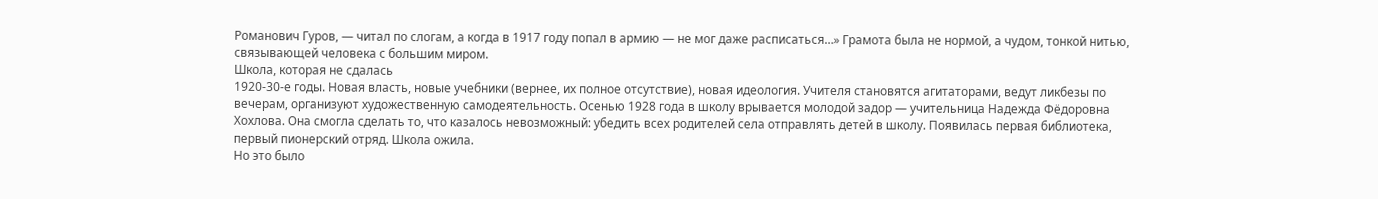Романович Гуров, — читал по слогам, а когда в 1917 году попал в армию — не мог даже расписаться…» Грамота была не нормой, а чудом, тонкой нитью, связывающей человека с большим миром.
Школа, которая не сдалась
1920-30-е годы. Новая власть, новые учебники (вернее, их полное отсутствие), новая идеология. Учителя становятся агитаторами, ведут ликбезы по вечерам, организуют художественную самодеятельность. Осенью 1928 года в школу врывается молодой задор — учительница Надежда Фёдоровна Хохлова. Она смогла сделать то, что казалось невозможный: убедить всех родителей села отправлять детей в школу. Появилась первая библиотека, первый пионерский отряд. Школа ожила.
Но это было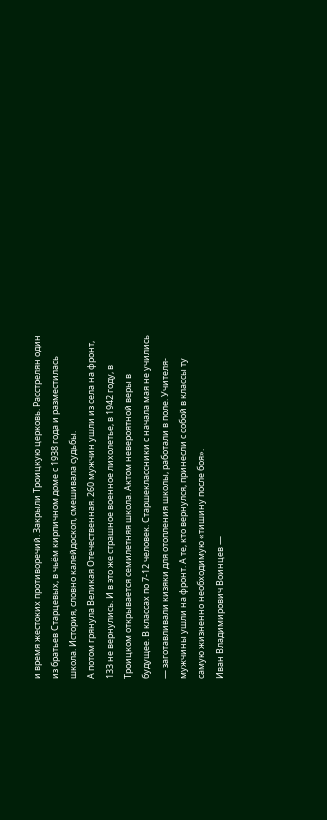и время жестоких противоречий. Закрыли Троицкую церковь. Расстрелян один из братьев Старцевых, в чьём кирпичном доме с 1938 года и разместилась школа. История, словно калейдоскоп, смешивала судьбы.
А потом грянула Великая Отечественная. 260 мужчин ушли из села на фронт, 133 не вернулись. И в это же страшное военное лихолетье, в 1942 году, в Троицком открывается семилетняя школа. Актом невероятной веры в будущее. В классах по 7-12 человек. Старшеклассники с начала мая не учились — заготавливали кизяки для отопления школы, работали в поле. Учителя-мужчины ушли на фронт. А те, кто вернулся, принесли с собой в классы ту самую жизненно необходимую «тишину после боя».
Иван Владимирович Воинцев —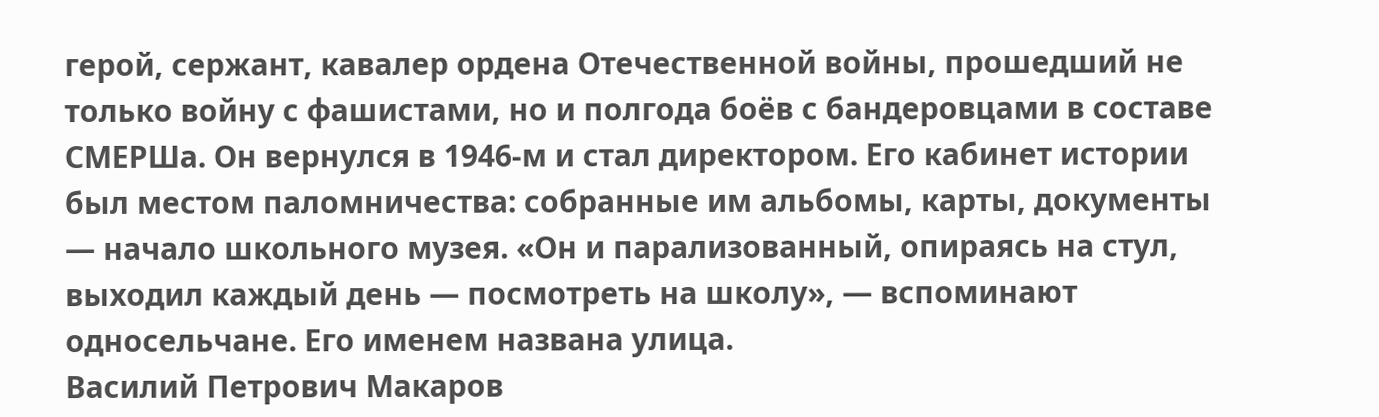герой, сержант, кавалер ордена Отечественной войны, прошедший не только войну с фашистами, но и полгода боёв с бандеровцами в составе СМЕРШа. Он вернулся в 1946-м и стал директором. Его кабинет истории был местом паломничества: собранные им альбомы, карты, документы — начало школьного музея. «Он и парализованный, опираясь на стул, выходил каждый день — посмотреть на школу», — вспоминают односельчане. Его именем названа улица.
Василий Петрович Макаров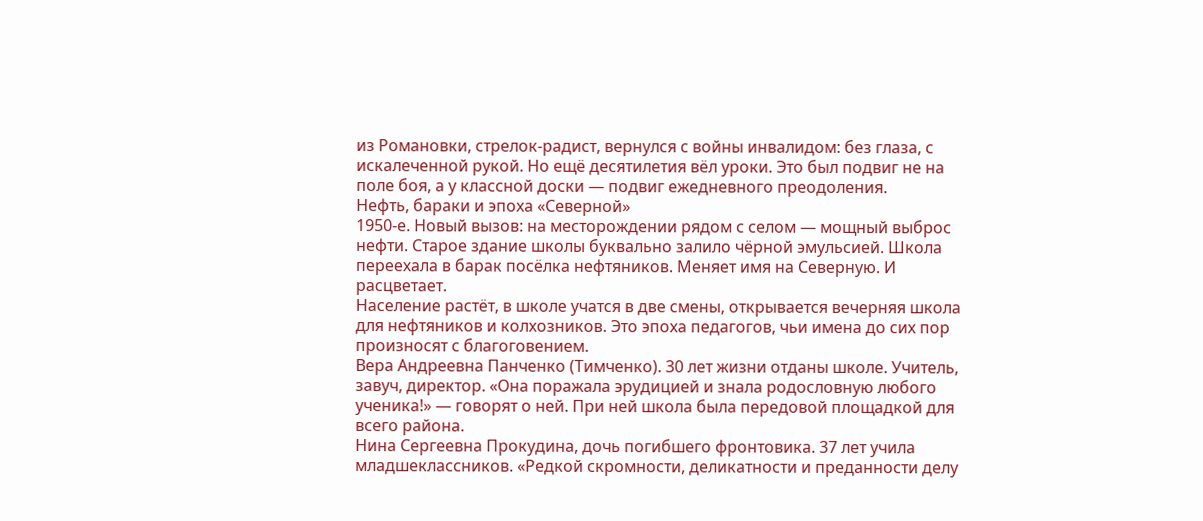из Романовки, стрелок-радист, вернулся с войны инвалидом: без глаза, с искалеченной рукой. Но ещё десятилетия вёл уроки. Это был подвиг не на поле боя, а у классной доски — подвиг ежедневного преодоления.
Нефть, бараки и эпоха «Северной»
1950-е. Новый вызов: на месторождении рядом с селом — мощный выброс нефти. Старое здание школы буквально залило чёрной эмульсией. Школа переехала в барак посёлка нефтяников. Меняет имя на Северную. И расцветает.
Население растёт, в школе учатся в две смены, открывается вечерняя школа для нефтяников и колхозников. Это эпоха педагогов, чьи имена до сих пор произносят с благоговением.
Вера Андреевна Панченко (Тимченко). 30 лет жизни отданы школе. Учитель, завуч, директор. «Она поражала эрудицией и знала родословную любого ученика!» — говорят о ней. При ней школа была передовой площадкой для всего района.
Нина Сергеевна Прокудина, дочь погибшего фронтовика. 37 лет учила младшеклассников. «Редкой скромности, деликатности и преданности делу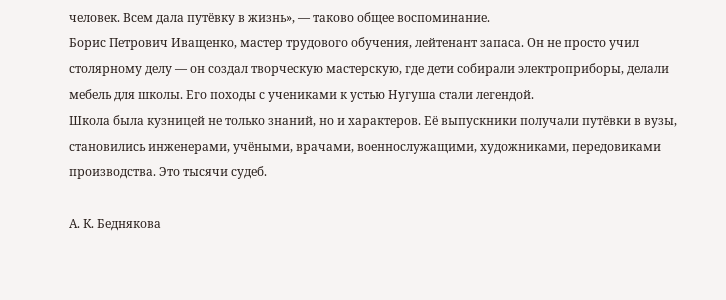человек. Всем дала путёвку в жизнь», — таково общее воспоминание.
Борис Петрович Иващенко, мастер трудового обучения, лейтенант запаса. Он не просто учил столярному делу — он создал творческую мастерскую, где дети собирали электроприборы, делали мебель для школы. Его походы с учениками к устью Нугуша стали легендой.
Школа была кузницей не только знаний, но и характеров. Её выпускники получали путёвки в вузы, становились инженерами, учёными, врачами, военнослужащими, художниками, передовиками производства. Это тысячи судеб.

А. К. Беднякова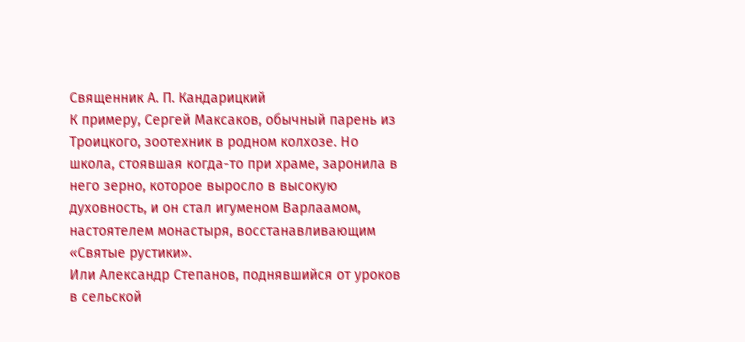Священник А. П. Кандарицкий
К примеру, Сергей Максаков, обычный парень из Троицкого, зоотехник в родном колхозе. Но школа, стоявшая когда-то при храме, заронила в него зерно, которое выросло в высокую духовность, и он стал игуменом Варлаамом, настоятелем монастыря, восстанавливающим «Святые рустики».
Или Александр Степанов, поднявшийся от уроков в сельской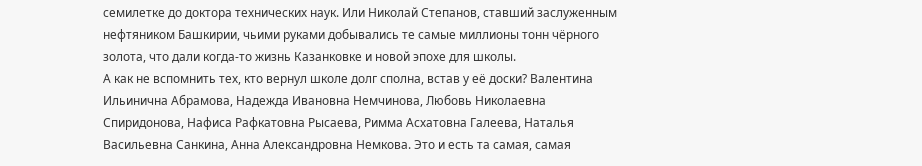семилетке до доктора технических наук. Или Николай Степанов, ставший заслуженным нефтяником Башкирии, чьими руками добывались те самые миллионы тонн чёрного золота, что дали когда-то жизнь Казанковке и новой эпохе для школы.
А как не вспомнить тех, кто вернул школе долг сполна, встав у её доски? Валентина Ильинична Абрамова, Надежда Ивановна Немчинова, Любовь Николаевна Спиридонова, Нафиса Рафкатовна Рысаева, Римма Асхатовна Галеева, Наталья Васильевна Санкина, Анна Александровна Немкова. Это и есть та самая, самая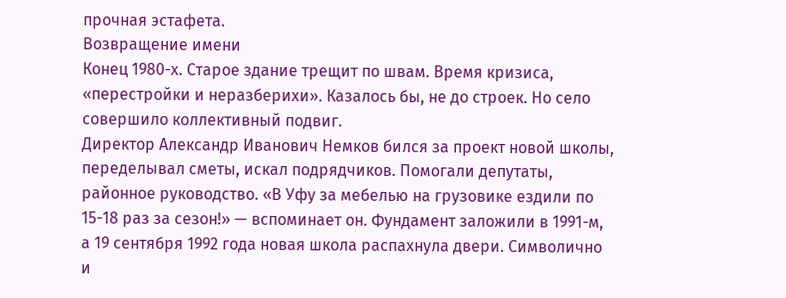прочная эстафета.
Возвращение имени
Конец 1980-х. Старое здание трещит по швам. Время кризиса, «перестройки и неразберихи». Казалось бы, не до строек. Но село совершило коллективный подвиг.
Директор Александр Иванович Немков бился за проект новой школы, переделывал сметы, искал подрядчиков. Помогали депутаты, районное руководство. «В Уфу за мебелью на грузовике ездили по 15-18 раз за сезон!» — вспоминает он. Фундамент заложили в 1991-м, а 19 сентября 1992 года новая школа распахнула двери. Символично и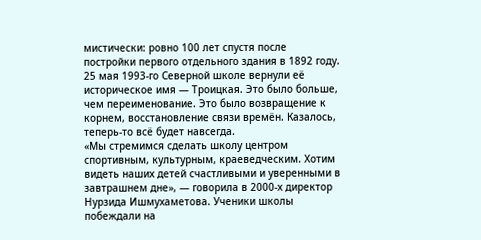мистически: ровно 100 лет спустя после постройки первого отдельного здания в 1892 году.
25 мая 1993-го Северной школе вернули её историческое имя — Троицкая. Это было больше, чем переименование. Это было возвращение к корнем, восстановление связи времён. Казалось, теперь-то всё будет навсегда.
«Мы стремимся сделать школу центром спортивным, культурным, краеведческим. Хотим видеть наших детей счастливыми и уверенными в завтрашнем дне», — говорила в 2000-х директор Нурзида Ишмухаметова. Ученики школы побеждали на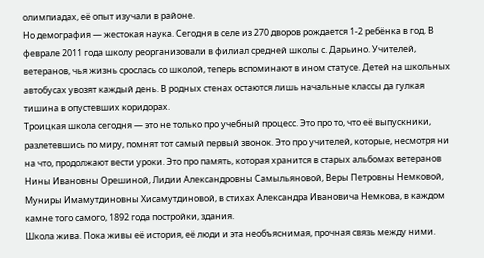олимпиадах, её опыт изучали в районе.
Но демография — жестокая наука. Сегодня в селе из 270 дворов рождается 1-2 ребёнка в год. В феврале 2011 года школу реорганизовали в филиал средней школы с. Дарьино. Учителей, ветеранов, чья жизнь срослась со школой, теперь вспоминают в ином статусе. Детей на школьных автобусах увозят каждый день. В родных стенах остаются лишь начальные классы да гулкая тишина в опустевших коридорах.
Троицкая школа сегодня — это не только про учебный процесс. Это про то, что её выпускники, разлетевшись по миру, помнят тот самый первый звонок. Это про учителей, которые, несмотря ни на что, продолжают вести уроки. Это про память, которая хранится в старых альбомах ветеранов Нины Ивановны Орешиной, Лидии Александровны Самыльяновой, Веры Петровны Немковой, Муниры Имамутдиновны Хисамутдиновой, в стихах Александра Ивановича Немкова, в каждом камне того самого, 1892 года постройки, здания.
Школа жива. Пока живы её история, её люди и эта необъяснимая, прочная связь между ними.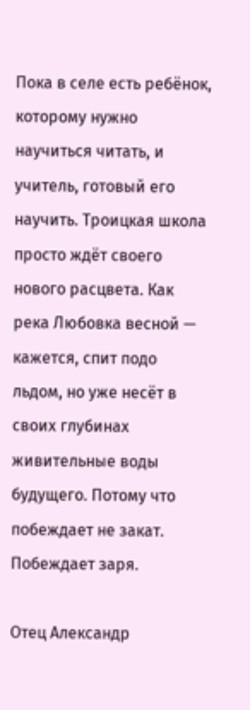Пока в селе есть ребёнок, которому нужно научиться читать, и учитель, готовый его научить. Троицкая школа просто ждёт своего нового расцвета. Как река Любовка весной — кажется, спит подо льдом, но уже несёт в своих глубинах живительные воды будущего. Потому что побеждает не закат. Побеждает заря.

Отец Александр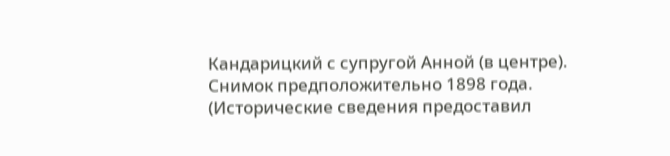Кандарицкий с супругой Анной (в центре).
Снимок предположительно 1898 года.
(Исторические сведения предоставил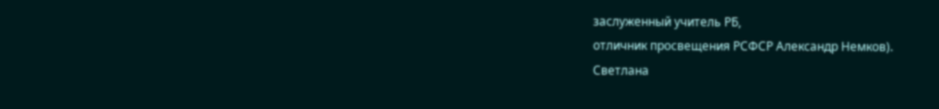заслуженный учитель РБ,
отличник просвещения РСФСР Александр Немков).
Светлана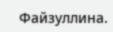Файзуллина.